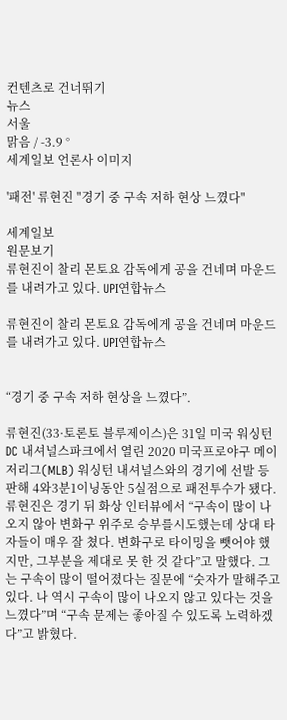컨텐츠로 건너뛰기
뉴스
서울
맑음 / -3.9 °
세계일보 언론사 이미지

'패전' 류현진 "경기 중 구속 저하 현상 느꼈다"

세계일보
원문보기
류현진이 찰리 몬토요 감독에게 공을 건네며 마운드를 내려가고 있다. UPI연합뉴스

류현진이 찰리 몬토요 감독에게 공을 건네며 마운드를 내려가고 있다. UPI연합뉴스


“경기 중 구속 저하 현상을 느꼈다”.

류현진(33·토론토 블루제이스)은 31일 미국 워싱턴 DC 내셔널스파크에서 열린 2020 미국프로야구 메이저리그(MLB) 워싱턴 내셔널스와의 경기에 선발 등판해 4와3분1이닝동안 5실점으로 패전투수가 됐다. 류현진은 경기 뒤 화상 인터뷰에서 “구속이 많이 나오지 않아 변화구 위주로 승부를시도했는데 상대 타자들이 매우 잘 쳤다. 변화구로 타이밍을 뺏어야 했지만, 그부분을 제대로 못 한 것 같다”고 말했다. 그는 구속이 많이 떨어졌다는 질문에 “숫자가 말해주고 있다. 나 역시 구속이 많이 나오지 않고 있다는 것을 느꼈다”며 “구속 문제는 좋아질 수 있도록 노력하겠다”고 밝혔다.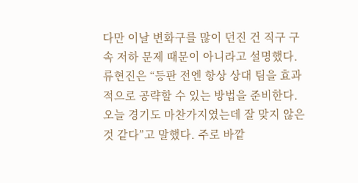다만 이날 변화구를 많이 던진 건 직구 구속 저하 문제 때문이 아니라고 설명했다. 류현진은 “등판 전엔 항상 상대 팀을 효과적으로 공략할 수 있는 방법을 준비한다. 오늘 경기도 마찬가지였는데 잘 맞지 않은 것 같다”고 말했다. 주로 바깥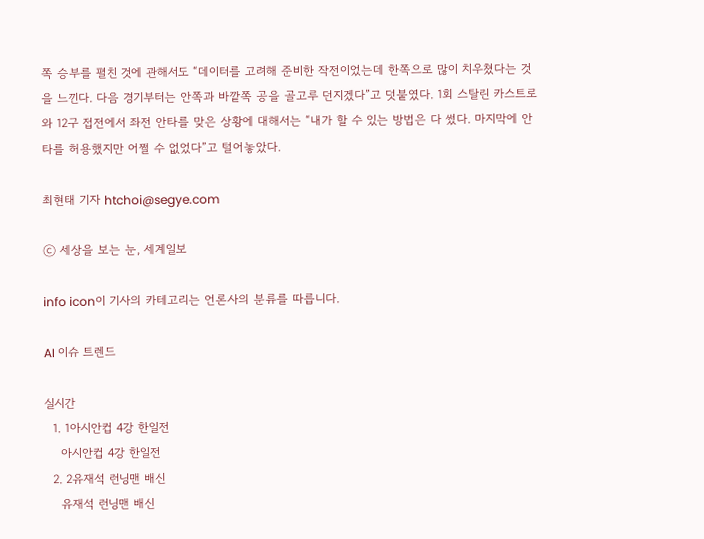쪽 승부를 펼친 것에 관해서도 “데이터를 고려해 준비한 작전이었는데 한쪽으로 많이 치우쳤다는 것을 느낀다. 다음 경기부터는 안쪽과 바깥쪽 공을 골고루 던지겠다”고 덧붙였다. 1회 스탈린 카스트로와 12구 접전에서 좌전 안타를 맞은 상황에 대해서는 “내가 할 수 있는 방법은 다 썼다. 마지막에 안타를 허용했지만 어쩔 수 없었다”고 털어놓았다.

최현태 기자 htchoi@segye.com

ⓒ 세상을 보는 눈, 세계일보

info icon이 기사의 카테고리는 언론사의 분류를 따릅니다.

AI 이슈 트렌드

실시간
  1. 1아시안컵 4강 한일전
    아시안컵 4강 한일전
  2. 2유재석 런닝맨 배신
    유재석 런닝맨 배신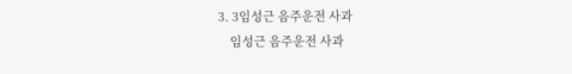3. 3임성근 음주운전 사과
    임성근 음주운전 사과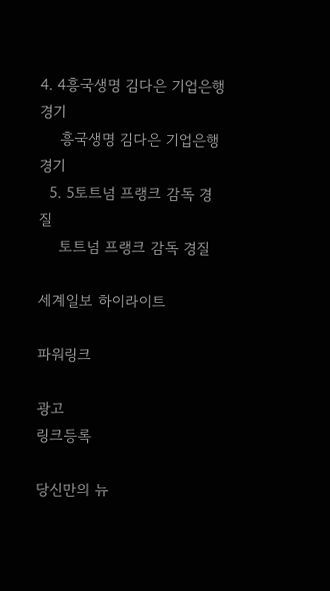4. 4흥국생명 김다은 기업은행 경기
    흥국생명 김다은 기업은행 경기
  5. 5토트넘 프랭크 감독 경질
    토트넘 프랭크 감독 경질

세계일보 하이라이트

파워링크

광고
링크등록

당신만의 뉴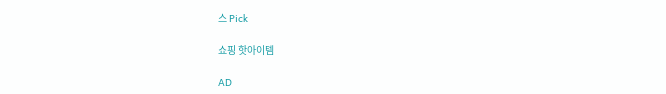스 Pick

쇼핑 핫아이템

AD